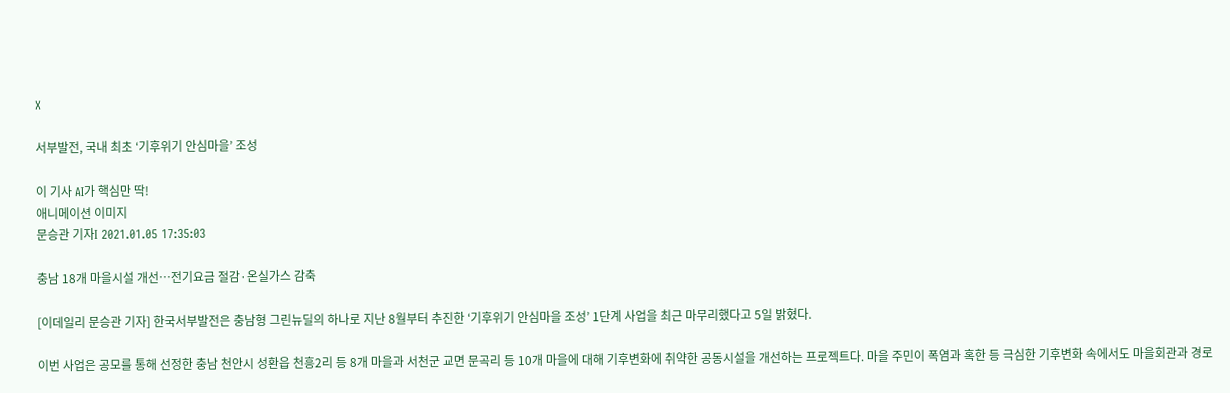X

서부발전, 국내 최초 ‘기후위기 안심마을’ 조성

이 기사 AI가 핵심만 딱!
애니메이션 이미지
문승관 기자I 2021.01.05 17:35:03

충남 18개 마을시설 개선…전기요금 절감·온실가스 감축

[이데일리 문승관 기자] 한국서부발전은 충남형 그린뉴딜의 하나로 지난 8월부터 추진한 ‘기후위기 안심마을 조성’ 1단계 사업을 최근 마무리했다고 5일 밝혔다.

이번 사업은 공모를 통해 선정한 충남 천안시 성환읍 천흥2리 등 8개 마을과 서천군 교면 문곡리 등 10개 마을에 대해 기후변화에 취약한 공동시설을 개선하는 프로젝트다. 마을 주민이 폭염과 혹한 등 극심한 기후변화 속에서도 마을회관과 경로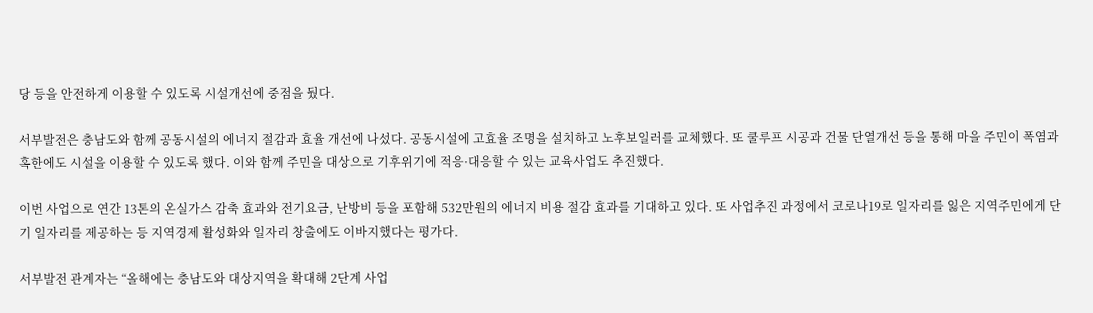당 등을 안전하게 이용할 수 있도록 시설개선에 중점을 뒀다.

서부발전은 충남도와 함께 공동시설의 에너지 절감과 효율 개선에 나섰다. 공동시설에 고효율 조명을 설치하고 노후보일러를 교체했다. 또 쿨루프 시공과 건물 단열개선 등을 통해 마을 주민이 폭염과 혹한에도 시설을 이용할 수 있도록 했다. 이와 함께 주민을 대상으로 기후위기에 적응·대응할 수 있는 교육사업도 추진했다.

이번 사업으로 연간 13톤의 온실가스 감축 효과와 전기요금, 난방비 등을 포함해 532만원의 에너지 비용 절감 효과를 기대하고 있다. 또 사업추진 과정에서 코로나19로 일자리를 잃은 지역주민에게 단기 일자리를 제공하는 등 지역경제 활성화와 일자리 창출에도 이바지했다는 평가다.

서부발전 관계자는 “올해에는 충남도와 대상지역을 확대해 2단계 사업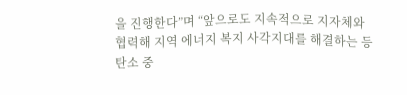을 진행한다”며 “앞으로도 지속적으로 지자체와 협력해 지역 에너지 복지 사각지대를 해결하는 등 탄소 중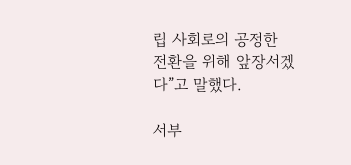립 사회로의 공정한 전환을 위해 앞장서겠다”고 말했다.

서부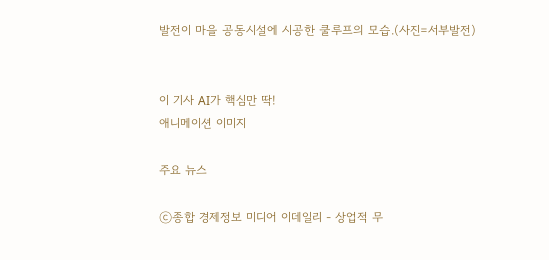발전이 마을 공동시설에 시공한 쿨루프의 모습.(사진=서부발전)


이 기사 AI가 핵심만 딱!
애니메이션 이미지

주요 뉴스

ⓒ종합 경제정보 미디어 이데일리 - 상업적 무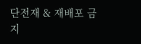단전재 & 재배포 금지